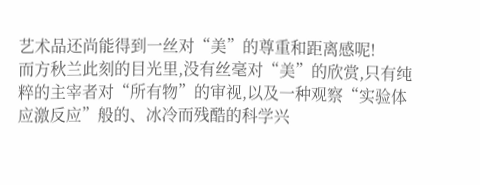艺术品还尚能得到一丝对“美”的尊重和距离感呢!
而方秋兰此刻的目光里,没有丝毫对“美”的欣赏,只有纯粹的主宰者对“所有物”的审视,以及一种观察“实验体应激反应”般的、冰冷而残酷的科学兴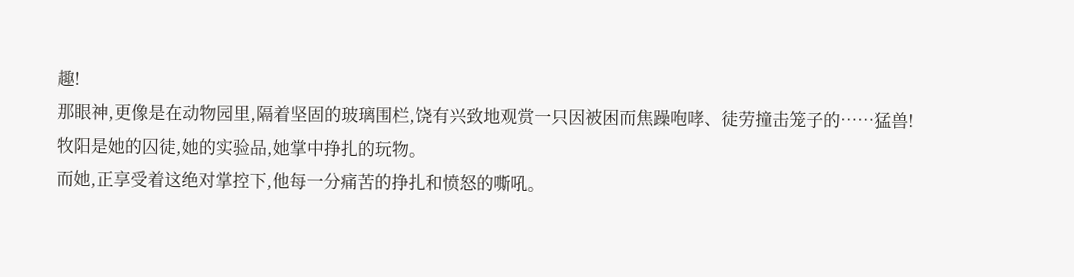趣!
那眼神,更像是在动物园里,隔着坚固的玻璃围栏,饶有兴致地观赏一只因被困而焦躁咆哮、徒劳撞击笼子的……猛兽!
牧阳是她的囚徒,她的实验品,她掌中挣扎的玩物。
而她,正享受着这绝对掌控下,他每一分痛苦的挣扎和愤怒的嘶吼。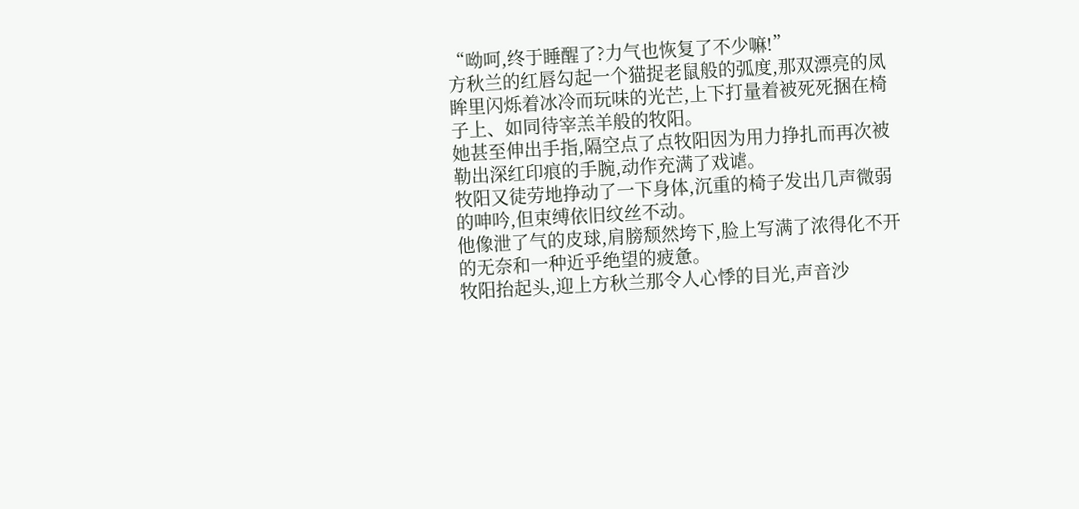“呦呵,终于睡醒了?力气也恢复了不少嘛!”
方秋兰的红唇勾起一个猫捉老鼠般的弧度,那双漂亮的凤眸里闪烁着冰冷而玩味的光芒,上下打量着被死死捆在椅子上、如同待宰羔羊般的牧阳。
她甚至伸出手指,隔空点了点牧阳因为用力挣扎而再次被勒出深红印痕的手腕,动作充满了戏谑。
牧阳又徒劳地挣动了一下身体,沉重的椅子发出几声微弱的呻吟,但束缚依旧纹丝不动。
他像泄了气的皮球,肩膀颓然垮下,脸上写满了浓得化不开的无奈和一种近乎绝望的疲惫。
牧阳抬起头,迎上方秋兰那令人心悸的目光,声音沙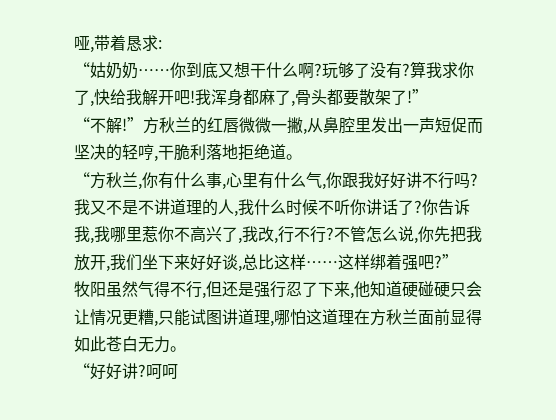哑,带着恳求:
“姑奶奶……你到底又想干什么啊?玩够了没有?算我求你了,快给我解开吧!我浑身都麻了,骨头都要散架了!”
“不解!”方秋兰的红唇微微一撇,从鼻腔里发出一声短促而坚决的轻哼,干脆利落地拒绝道。
“方秋兰,你有什么事,心里有什么气,你跟我好好讲不行吗?我又不是不讲道理的人,我什么时候不听你讲话了?你告诉我,我哪里惹你不高兴了,我改,行不行?不管怎么说,你先把我放开,我们坐下来好好谈,总比这样……这样绑着强吧?”
牧阳虽然气得不行,但还是强行忍了下来,他知道硬碰硬只会让情况更糟,只能试图讲道理,哪怕这道理在方秋兰面前显得如此苍白无力。
“好好讲?呵呵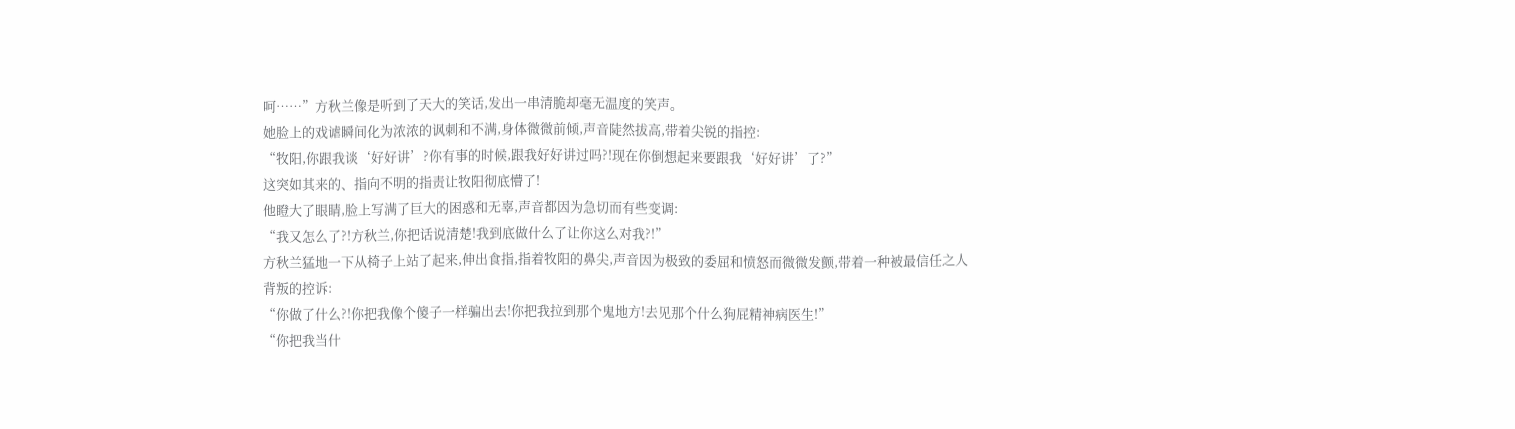呵……”方秋兰像是听到了天大的笑话,发出一串清脆却毫无温度的笑声。
她脸上的戏谑瞬间化为浓浓的讽刺和不满,身体微微前倾,声音陡然拔高,带着尖锐的指控:
“牧阳,你跟我谈‘好好讲’?你有事的时候,跟我好好讲过吗?!现在你倒想起来要跟我‘好好讲’了?”
这突如其来的、指向不明的指责让牧阳彻底懵了!
他瞪大了眼睛,脸上写满了巨大的困惑和无辜,声音都因为急切而有些变调:
“我又怎么了?!方秋兰,你把话说清楚!我到底做什么了让你这么对我?!”
方秋兰猛地一下从椅子上站了起来,伸出食指,指着牧阳的鼻尖,声音因为极致的委屈和愤怒而微微发颤,带着一种被最信任之人背叛的控诉:
“你做了什么?!你把我像个傻子一样骗出去!你把我拉到那个鬼地方!去见那个什么狗屁精神病医生!”
“你把我当什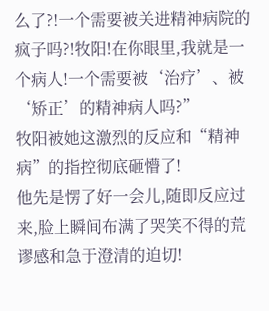么了?!一个需要被关进精神病院的疯子吗?!牧阳!在你眼里,我就是一个病人!一个需要被‘治疗’、被‘矫正’的精神病人吗?”
牧阳被她这激烈的反应和“精神病”的指控彻底砸懵了!
他先是愣了好一会儿,随即反应过来,脸上瞬间布满了哭笑不得的荒谬感和急于澄清的迫切!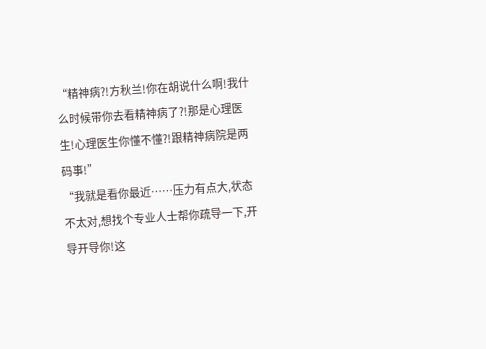“精神病?!方秋兰!你在胡说什么啊!我什么时候带你去看精神病了?!那是心理医生!心理医生你懂不懂?!跟精神病院是两码事!”
“我就是看你最近……压力有点大,状态不太对,想找个专业人士帮你疏导一下,开导开导你!这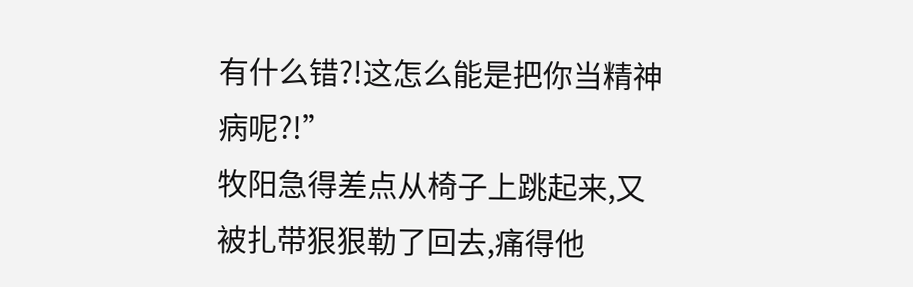有什么错?!这怎么能是把你当精神病呢?!”
牧阳急得差点从椅子上跳起来,又被扎带狠狠勒了回去,痛得他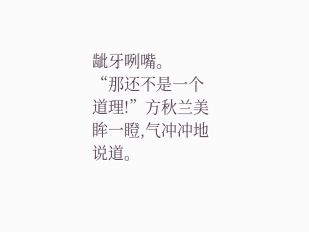龇牙咧嘴。
“那还不是一个道理!”方秋兰美眸一瞪,气冲冲地说道。